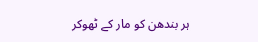ہر بندھن کو مار کے ٹھوکر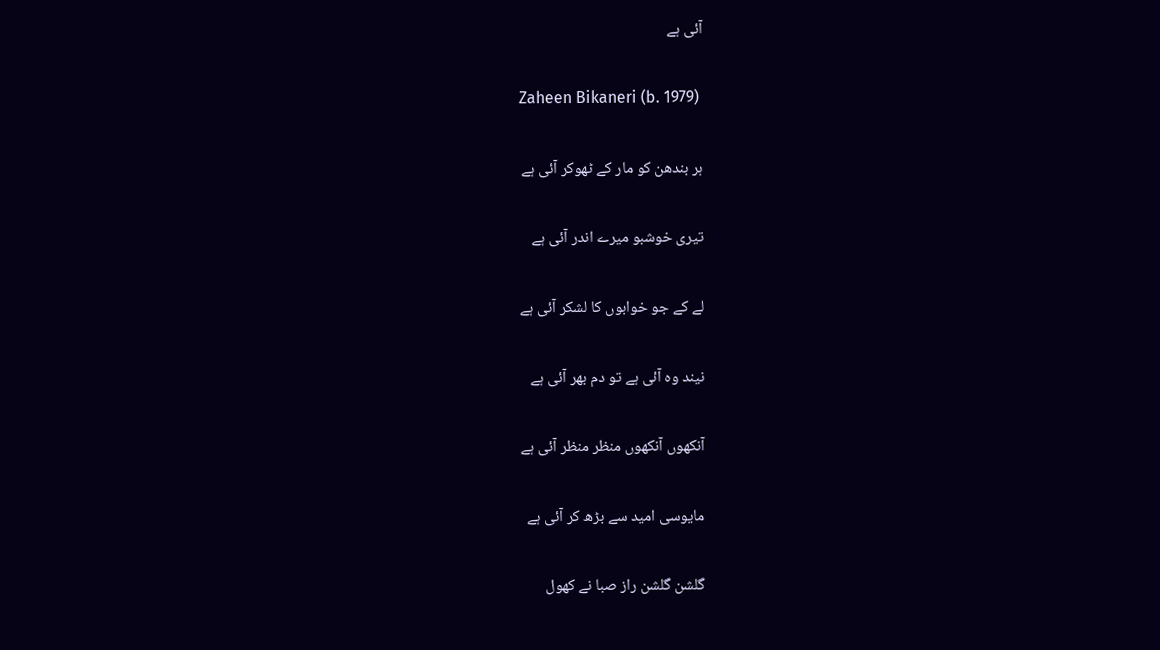آئی ہے

Zaheen Bikaneri (b. 1979)

ہر بندھن کو مار کے ٹھوکر آئی ہے

تیری خوشبو میرے اندر آئی ہے

لے کے جو خوابوں کا لشکر آئی ہے

نیند وہ آئی ہے تو دم بھر آئی ہے

آنکھوں آنکھوں منظر منظر آئی ہے

مایوسی امید سے بڑھ کر آئی ہے

گلشن گلشن راز صبا نے کھول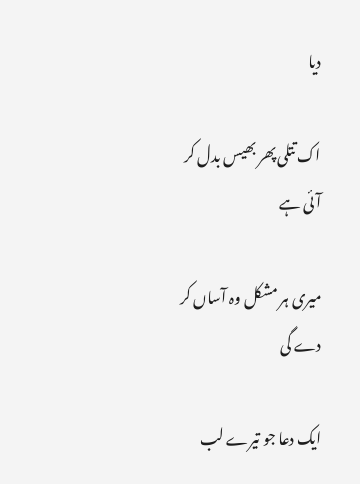دیا

اک تتلی پھر بھیس بدل کر آئی ہے

میری ہر مشکل وہ آساں کر دے گی

ایک دعا جو تیرے لب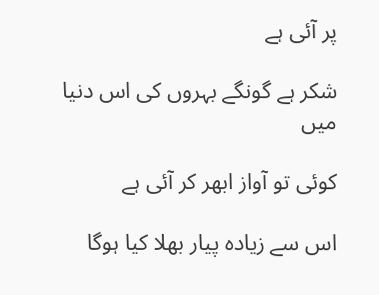پر آئی ہے

شکر ہے گونگے بہروں کی اس دنیا میں

کوئی تو آواز ابھر کر آئی ہے

اس سے زیادہ پیار بھلا کیا ہوگا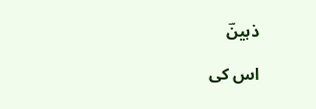ذہینؔ

اس کی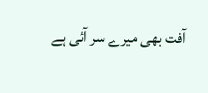آفت بھی میرے سر آئی ہے